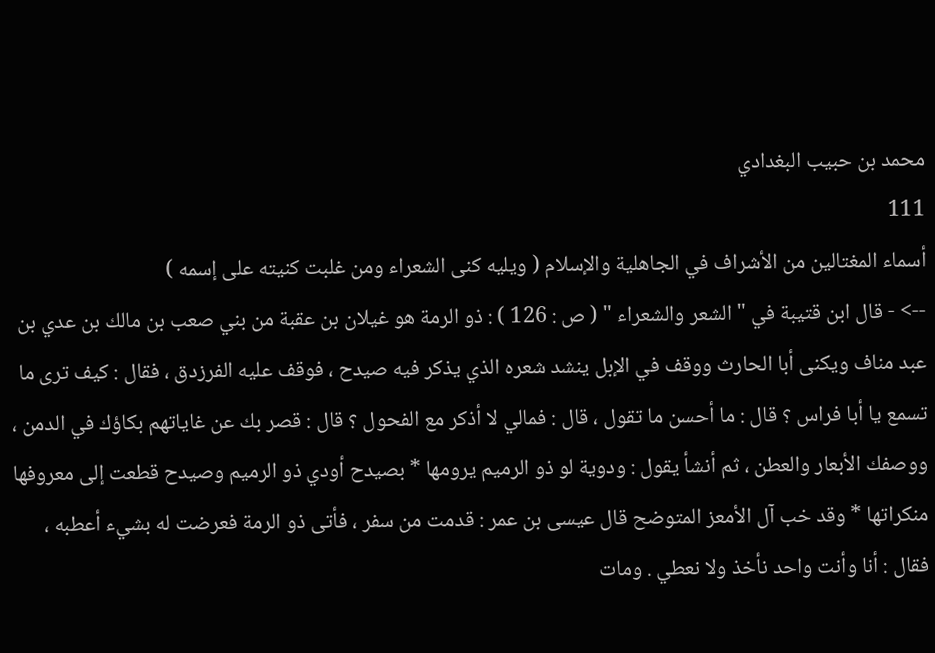محمد بن حبيب البغدادي
111
أسماء المغتالين من الأشراف في الجاهلية والإسلام ( ويليه كنى الشعراء ومن غلبت كنيته على إسمه )
--> - قال ابن قتيبة في " الشعر والشعراء " ( ص : 126 ) : ذو الرمة هو غيلان بن عقبة من بني صعب بن مالك بن عدي بن عبد مناف ويكنى أبا الحارث ووقف في الإبل ينشد شعره الذي يذكر فيه صيدح ، فوقف عليه الفرزدق ، فقال : كيف ترى ما تسمع يا أبا فراس ؟ قال : ما أحسن ما تقول ، قال : فمالي لا أذكر مع الفحول ؟ قال : قصر بك عن غاياتهم بكاؤك في الدمن ، ووصفك الأبعار والعطن ، ثم أنشأ يقول : ودوية لو ذو الرميم يرومها * بصيدح أودي ذو الرميم وصيدح قطعت إلى معروفها منكراتها * وقد خب آل الأمعز المتوضح قال عيسى بن عمر : قدمت من سفر ، فأتى ذو الرمة فعرضت له بشيء أعطبه ، فقال : أنا وأنت واحد نأخذ ولا نعطي . ومات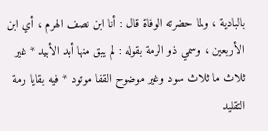بالبادية ، ولما حضرته الوفاة قال : أنا ابن نصف الهرم ، أي ابن الأربعين ، وسمي ذو الرمة بقوله : لم يبق منها أبد الأبيد * غير ثلاث ما ثلاث سود وغير موضوح القفا موتود * فيه بقايا رمة التقليد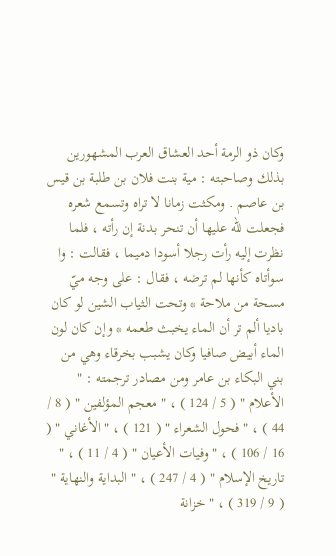وكان ذو الرمة أحد العشاق العرب المشهورين بذلك وصاحبته : مية بنت فلان بن طلبة بن قيس بن عاصم . ومكثت زمانا لا تراه وتسمع شعره فجعلت للّه عليها أن تنحر بدنة إن رأته ، فلما نظرت إليه رأت رجلا أسودا دميما ، فقالت : وا سوأتاه كأنها لم ترضه ، فقال : على وجه ميّ مسحة من ملاحة * وتحت الثياب الشين لو كان باديا ألم تر أن الماء يخبث طعمه * وإن كان لون الماء أبيض صافيا وكان يشبب بخرقاء وهي من بني البكاء بن عامر ومن مصادر ترجمته : " الأعلام " ( 5 / 124 ) ، " معجم المؤلفين " ( 8 / 44 ) ، " فحول الشعراء " ( 121 ) ، " الأغاني " ( 16 / 106 ) ، " وفيات الأعيان " ( 4 / 11 ) ، " تاريخ الإسلام " ( 4 / 247 ) ، " البداية والنهاية " ( 9 / 319 ) ، " خزانة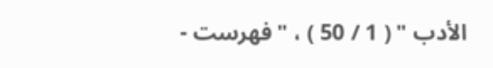الأدب " ( 1 / 50 ) ، " فهرست -